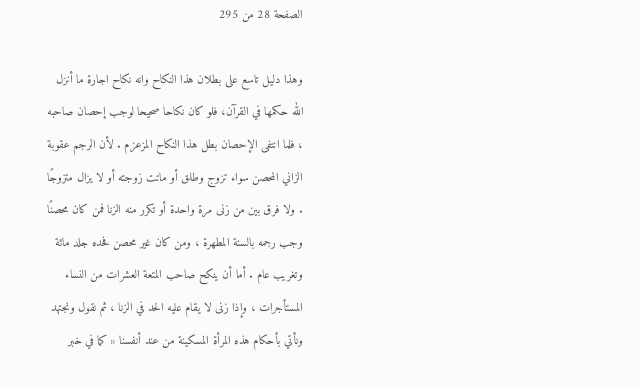الصفحة 28 من 295

وهذا دليل تاسع على بطلان هذا النكاح وانه نكاح اجارة ما أنزل الله حكمها في القرآن، فلو كان نكاحا صحيحا لوجب إحصان صاحبه ، فلما انتفى الإحصان بطل هذا النكاح المزعزم . لأن الرجم عقوبة الزاني المحصن سواء تزوج وطلق أو ماتت زوجته أو لا يزال متزوجًا . ولا فرق بين من زنى مرة واحدة أو تكرر منه الزنا فمن كان محصنًا وجب رجمه بالسنة المطهرة ، ومن كان غير محصن فحده جلد مائة وتغريب عام . أما أن ينكح صاحب المتعة العشرات من النساء المستأجرات ، وإذا زنى لا يقام عليه الحد في الزنا ، ثم نقول ونجتهد ونأتي بأحكام هذه المرأة المسكينة من عند أنفسنا « كما في خبر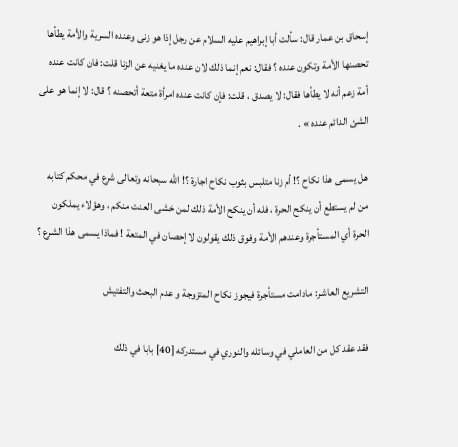إسحاق بن عمار قال: سألت أبا إبراهيم عليه السلام عن رجل إذا هو زنى وعنده السرية والأمة يطأها تحصنها الأمة وتكون عنده ؟ فقال: نعم إنما ذلك لان عنده ما يغنيه عن الزنا قلت: فان كانت عنده أمة زعم أنه لا يطأها فقال: لا يصدق ، قلت: فإن كانت عنده امرأة متعة أتحصنه ؟ قال: لا إنما هو على الشئ الدائم عنده » .

هل يسمى هذا نكاح ؟! أم زنا متلبس بثوب نكاح اجارة ؟! الله سبحانه وتعالى شرع في محكم كتابه من لم يستطع أن ينكح الحرة ، فله أن ينكح الأمة ذلك لمن خشى العنت منكم ، وهؤلاء يملكون الحرة أي المستأجرة وعندهم الأمة وفوق ذلك يقولون لا إحصان في المتعة ! فماذا يسمى هذا الشرع ؟

التشريع العاشر: مادامت مستأجرة فيجوز نكاح المتزوجة و عدم البحث والتفتيش

فقد عقد كل من العاملي في وسائله والنوري في مستدركه [40] بابا في ذلك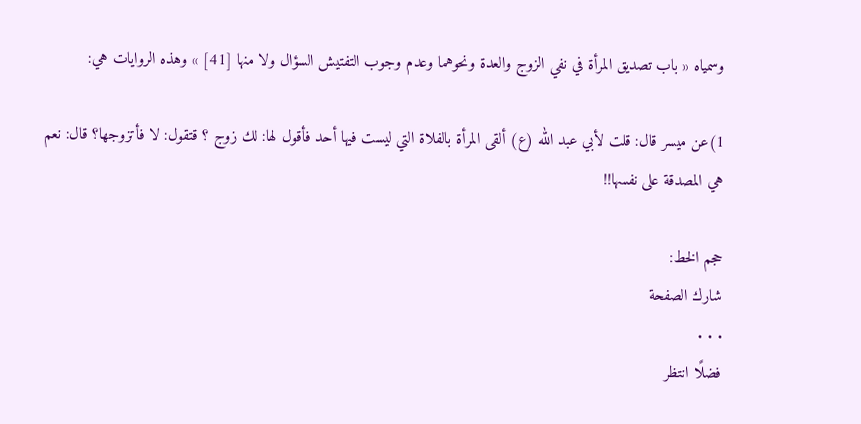وسمياه « باب تصديق المرأة في نفي الزوج والعدة ونحوهما وعدم وجوب التفتيش السؤال ولا منها [41] » وهذه الروايات هي:

1)عن ميسر قال: قلت لأبي عبد الله (ع) ألقى المرأة بالفلاة التي ليست فيها أحد فأقول لها: لك زوج ؟ قتقول: لا فأتزوجها؟ قال: نعم هي المصدقة على نفسها!!

حجم الخط:
شارك الصفحة
. . .
فضلًا انتظر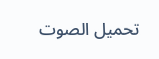تحميل الصوت